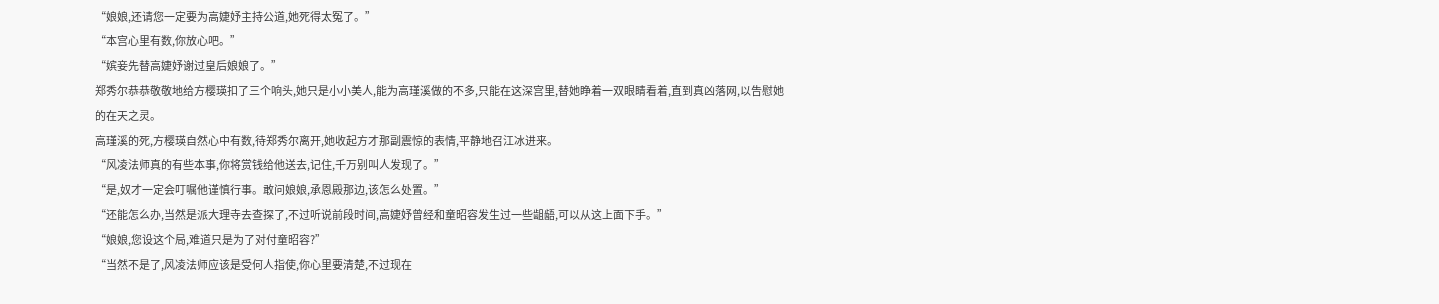“娘娘,还请您一定要为高婕妤主持公道,她死得太冤了。”
“本宫心里有数,你放心吧。”
“嫔妾先替高婕妤谢过皇后娘娘了。”
郑秀尔恭恭敬敬地给方樱瑛扣了三个响头,她只是小小美人,能为高瑾溪做的不多,只能在这深宫里,替她睁着一双眼睛看着,直到真凶落网,以告慰她的在天之灵。
高瑾溪的死,方樱瑛自然心中有数,待郑秀尔离开,她收起方才那副震惊的表情,平静地召江冰进来。
“风凌法师真的有些本事,你将赏钱给他送去,记住,千万别叫人发现了。”
“是,奴才一定会叮嘱他谨慎行事。敢问娘娘,承恩殿那边,该怎么处置。”
“还能怎么办,当然是派大理寺去查探了,不过听说前段时间,高婕妤曾经和童昭容发生过一些龃龉,可以从这上面下手。”
“娘娘,您设这个局,难道只是为了对付童昭容?”
“当然不是了,风凌法师应该是受何人指使,你心里要清楚,不过现在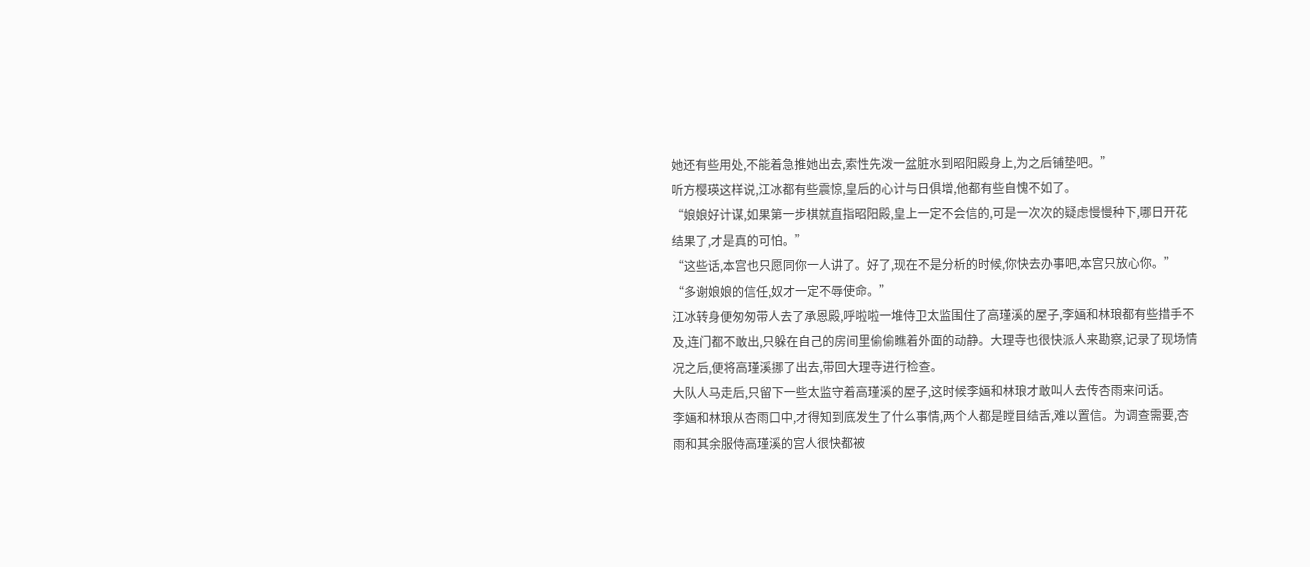她还有些用处,不能着急推她出去,索性先泼一盆脏水到昭阳殿身上,为之后铺垫吧。”
听方樱瑛这样说,江冰都有些震惊,皇后的心计与日俱增,他都有些自愧不如了。
“娘娘好计谋,如果第一步棋就直指昭阳殿,皇上一定不会信的,可是一次次的疑虑慢慢种下,哪日开花结果了,才是真的可怕。”
“这些话,本宫也只愿同你一人讲了。好了,现在不是分析的时候,你快去办事吧,本宫只放心你。”
“多谢娘娘的信任,奴才一定不辱使命。”
江冰转身便匆匆带人去了承恩殿,呼啦啦一堆侍卫太监围住了高瑾溪的屋子,李婳和林琅都有些措手不及,连门都不敢出,只躲在自己的房间里偷偷瞧着外面的动静。大理寺也很快派人来勘察,记录了现场情况之后,便将高瑾溪挪了出去,带回大理寺进行检查。
大队人马走后,只留下一些太监守着高瑾溪的屋子,这时候李婳和林琅才敢叫人去传杏雨来问话。
李婳和林琅从杏雨口中,才得知到底发生了什么事情,两个人都是瞠目结舌,难以置信。为调查需要,杏雨和其余服侍高瑾溪的宫人很快都被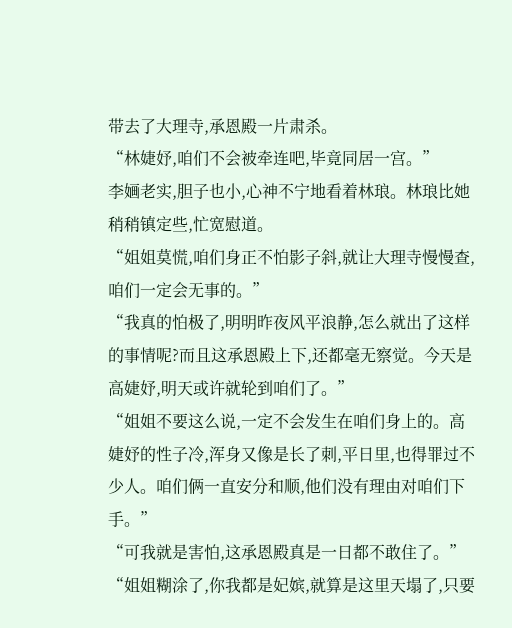带去了大理寺,承恩殿一片肃杀。
“林婕妤,咱们不会被牵连吧,毕竟同居一宫。”
李婳老实,胆子也小,心神不宁地看着林琅。林琅比她稍稍镇定些,忙宽慰道。
“姐姐莫慌,咱们身正不怕影子斜,就让大理寺慢慢查,咱们一定会无事的。”
“我真的怕极了,明明昨夜风平浪静,怎么就出了这样的事情呢?而且这承恩殿上下,还都毫无察觉。今天是高婕妤,明天或许就轮到咱们了。”
“姐姐不要这么说,一定不会发生在咱们身上的。高婕妤的性子冷,浑身又像是长了刺,平日里,也得罪过不少人。咱们俩一直安分和顺,他们没有理由对咱们下手。”
“可我就是害怕,这承恩殿真是一日都不敢住了。”
“姐姐糊涂了,你我都是妃嫔,就算是这里天塌了,只要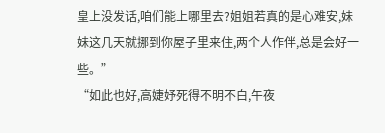皇上没发话,咱们能上哪里去?姐姐若真的是心难安,妹妹这几天就挪到你屋子里来住,两个人作伴,总是会好一些。”
“如此也好,高婕妤死得不明不白,午夜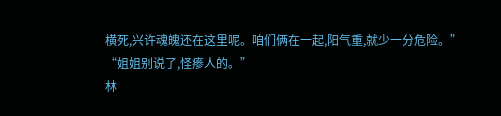横死,兴许魂魄还在这里呢。咱们俩在一起,阳气重,就少一分危险。”
“姐姐别说了,怪瘆人的。”
林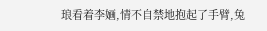琅看着李婳,情不自禁地抱起了手臂,兔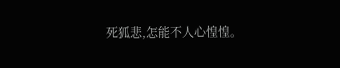死狐悲,怎能不人心惶惶。